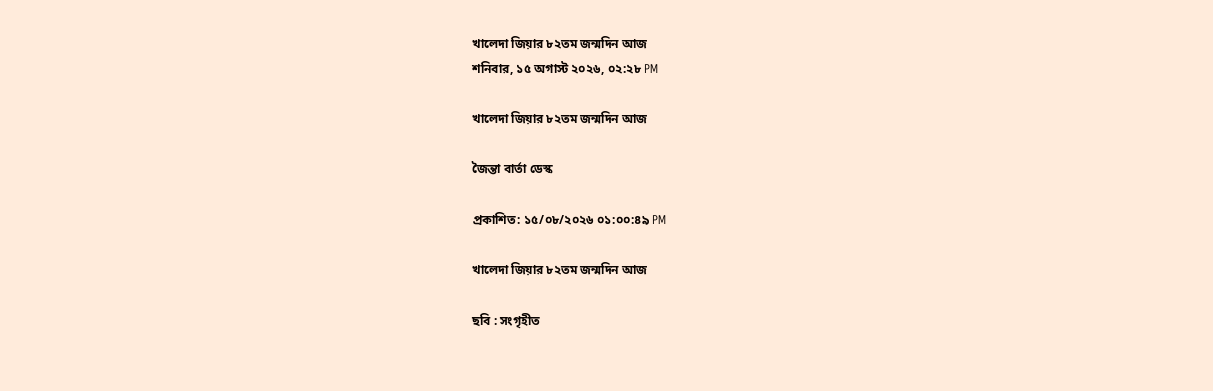খালেদা জিয়ার ৮২তম জন্মদিন আজ
শনিবার, ১৫ অগাস্ট ২০২৬, ০২:২৮ PM

খালেদা জিয়ার ৮২তম জন্মদিন আজ

জৈন্তা বার্তা ডেস্ক

প্রকাশিত: ১৫/০৮/২০২৬ ০১:০০:৪৯ PM

খালেদা জিয়ার ৮২তম জন্মদিন আজ

ছবি : সংগৃহীত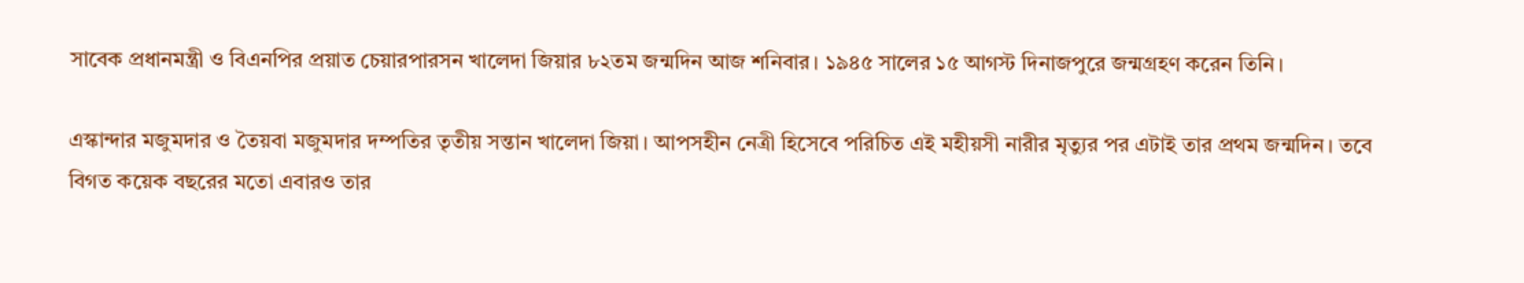সাবেক প্রধানমন্ত্রী ও বিএনপির প্রয়াত চেয়ারপারসন খালেদা জিয়ার ৮২তম জন্মদিন আজ শনিবার। ১৯৪৫ সালের ১৫ আগস্ট দিনাজপুরে জন্মগ্রহণ করেন তিনি।

এস্কান্দার মজুমদার ও তৈয়বা মজুমদার দম্পতির তৃতীয় সন্তান খালেদা জিয়া। আপসহীন নেত্রী হিসেবে পরিচিত এই মহীয়সী নারীর মৃত্যুর পর এটাই তার প্রথম জন্মদিন। তবে বিগত কয়েক বছরের মতো এবারও তার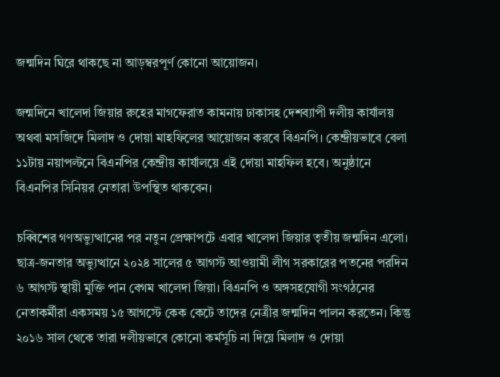জন্মদিন ঘিরে থাকছে না আড়ম্বরপূর্ণ কোনো আয়োজন।

জন্মদিনে খালেদা জিয়ার রুহের মাগফেরাত কামনায় ঢাকাসহ দেশব্যাপী দলীয় কার্যালয় অথবা মসজিদে মিলাদ ও দোয়া মাহফিলের আয়োজন করবে বিএনপি। কেন্দ্রীয়ভাবে বেলা ১১টায় নয়াপল্টনে বিএনপির কেন্দ্রীয় কার্যালয়ে এই দোয়া মাহফিল হবে। অনুষ্ঠানে বিএনপির সিনিয়র নেতারা উপস্থিত থাকবেন।

চব্বিশের গণঅভ্যুত্থানের পর নতুন প্রেক্ষাপটে এবার খালেদা জিয়ার তৃতীয় জন্মদিন এলো। ছাত্র-জনতার অভ্যুত্থানে ২০২৪ সালের ৫ আগস্ট আওয়ামী লীগ সরকারের পতনের পরদিন ৬ আগস্ট স্থায়ী মুক্তি পান বেগম খালেদা জিয়া। বিএনপি ও অঙ্গসহযোগী সংগঠনের নেতাকর্মীরা একসময় ১৫ আগস্টে কেক কেটে তাদের নেত্রীর জন্মদিন পালন করতেন। কিন্তু ২০১৬ সাল থেকে তারা দলীয়ভাবে কোনো কর্মসূচি না দিয়ে মিলাদ ও দোয়া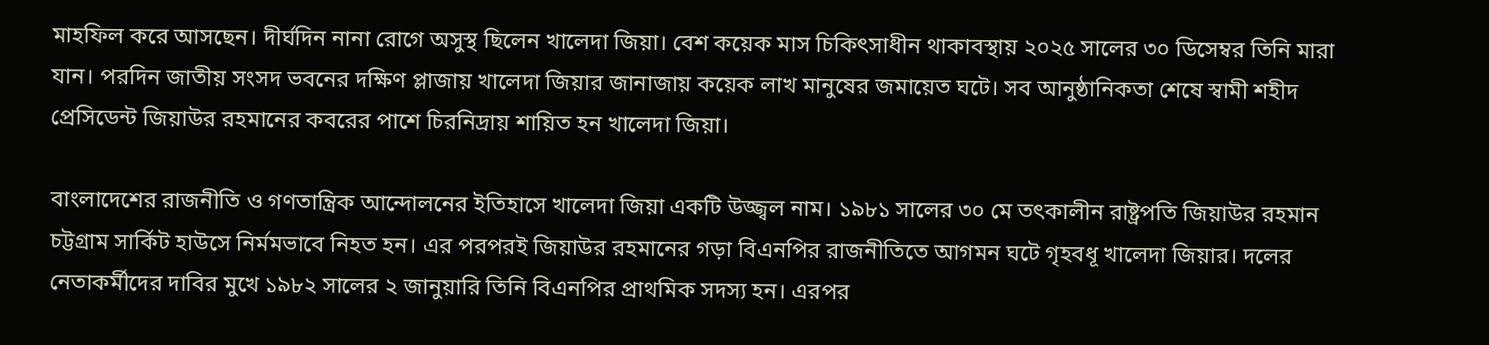মাহফিল করে আসছেন। দীর্ঘদিন নানা রোগে অসুস্থ ছিলেন খালেদা জিয়া। বেশ কয়েক মাস চিকিৎসাধীন থাকাবস্থায় ২০২৫ সালের ৩০ ডিসেম্বর তিনি মারা যান। পরদিন জাতীয় সংসদ ভবনের দক্ষিণ প্লাজায় খালেদা জিয়ার জানাজায় কয়েক লাখ মানুষের জমায়েত ঘটে। সব আনুষ্ঠানিকতা শেষে স্বামী শহীদ প্রেসিডেন্ট জিয়াউর রহমানের কবরের পাশে চিরনিদ্রায় শায়িত হন খালেদা জিয়া।

বাংলাদেশের রাজনীতি ও গণতান্ত্রিক আন্দোলনের ইতিহাসে খালেদা জিয়া একটি উজ্জ্বল নাম। ১৯৮১ সালের ৩০ মে তৎকালীন রাষ্ট্রপতি জিয়াউর রহমান চট্টগ্রাম সার্কিট হাউসে নির্মমভাবে নিহত হন। এর পরপরই জিয়াউর রহমানের গড়া বিএনপির রাজনীতিতে আগমন ঘটে গৃহবধূ খালেদা জিয়ার। দলের নেতাকর্মীদের দাবির মুখে ১৯৮২ সালের ২ জানুয়ারি তিনি বিএনপির প্রাথমিক সদস্য হন। এরপর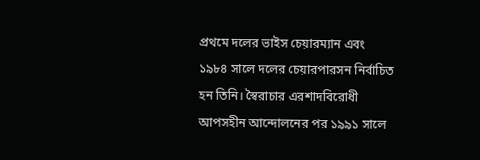প্রথমে দলের ভাইস চেয়ারম্যান এবং ১৯৮৪ সালে দলের চেয়ারপারসন নির্বাচিত হন তিনি। স্বৈরাচার এরশাদবিরোধী আপসহীন আন্দোলনের পর ১৯৯১ সালে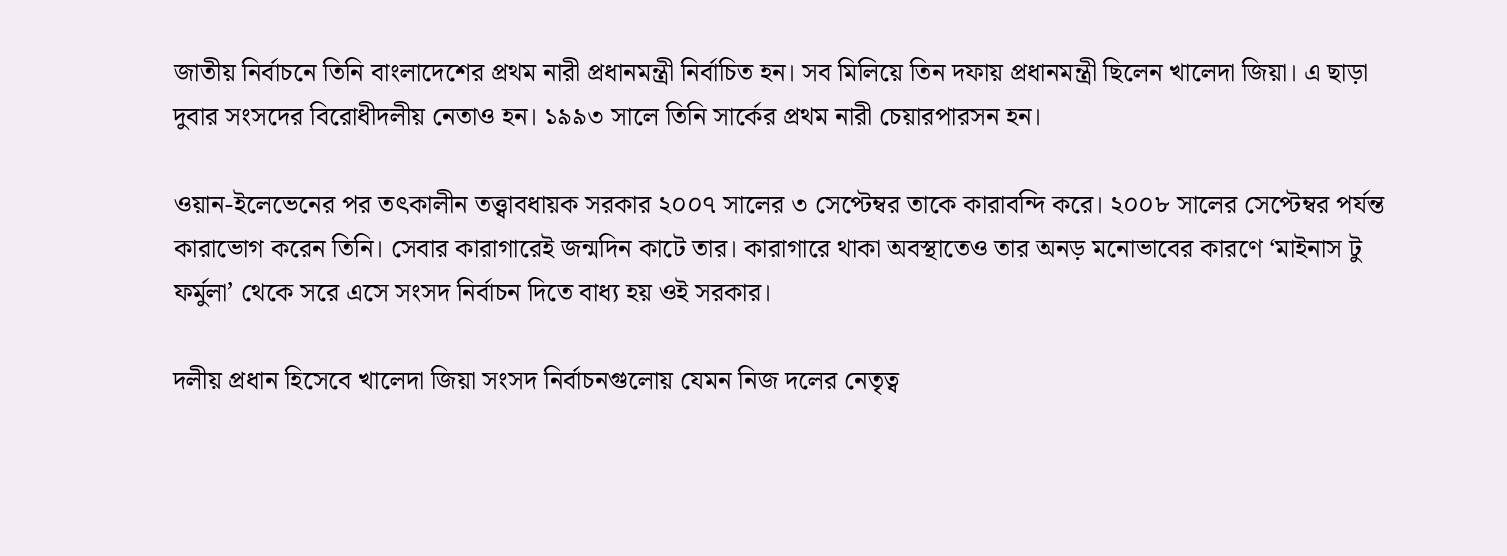জাতীয় নির্বাচনে তিনি বাংলাদেশের প্রথম নারী প্রধানমন্ত্রী নির্বাচিত হন। সব মিলিয়ে তিন দফায় প্রধানমন্ত্রী ছিলেন খালেদা জিয়া। এ ছাড়া দুবার সংসদের বিরোধীদলীয় নেতাও হন। ১৯৯৩ সালে তিনি সার্কের প্রথম নারী চেয়ারপারসন হন।

ওয়ান-ইলেভেনের পর তৎকালীন তত্ত্বাবধায়ক সরকার ২০০৭ সালের ৩ সেপ্টেম্বর তাকে কারাবন্দি করে। ২০০৮ সালের সেপ্টেম্বর পর্যন্ত কারাভোগ করেন তিনি। সেবার কারাগারেই জন্মদিন কাটে তার। কারাগারে থাকা অবস্থাতেও তার অনড় মনোভাবের কারণে ‘মাইনাস টু ফর্মুলা’ থেকে সরে এসে সংসদ নির্বাচন দিতে বাধ্য হয় ওই সরকার।

দলীয় প্রধান হিসেবে খালেদা জিয়া সংসদ নির্বাচনগুলোয় যেমন নিজ দলের নেতৃত্ব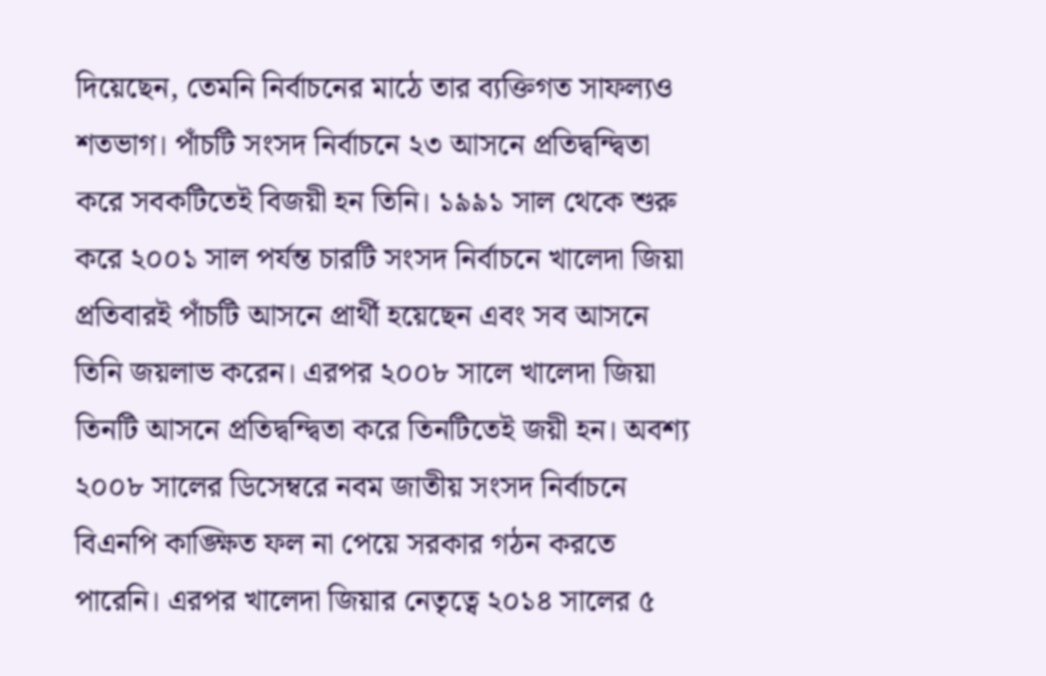দিয়েছেন, তেমনি নির্বাচনের মাঠে তার ব্যক্তিগত সাফল্যও শতভাগ। পাঁচটি সংসদ নির্বাচনে ২৩ আসনে প্রতিদ্বন্দ্বিতা করে সবকটিতেই বিজয়ী হন তিনি। ১৯৯১ সাল থেকে শুরু করে ২০০১ সাল পর্যন্ত চারটি সংসদ নির্বাচনে খালেদা জিয়া প্রতিবারই পাঁচটি আসনে প্রার্থী হয়েছেন এবং সব আসনে তিনি জয়লাভ করেন। এরপর ২০০৮ সালে খালেদা জিয়া তিনটি আসনে প্রতিদ্বন্দ্বিতা করে তিনটিতেই জয়ী হন। অবশ্য ২০০৮ সালের ডিসেম্বরে নবম জাতীয় সংসদ নির্বাচনে বিএনপি কাঙ্ক্ষিত ফল না পেয়ে সরকার গঠন করতে পারেনি। এরপর খালেদা জিয়ার নেতৃত্বে ২০১৪ সালের ৫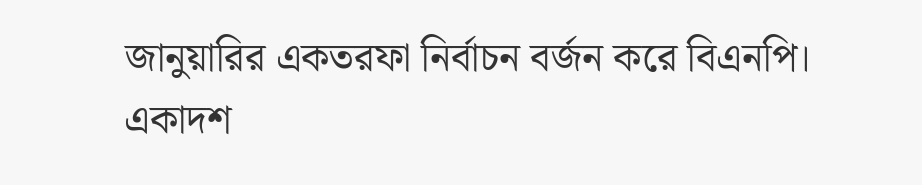জানুয়ারির একতরফা নির্বাচন বর্জন করে বিএনপি। একাদশ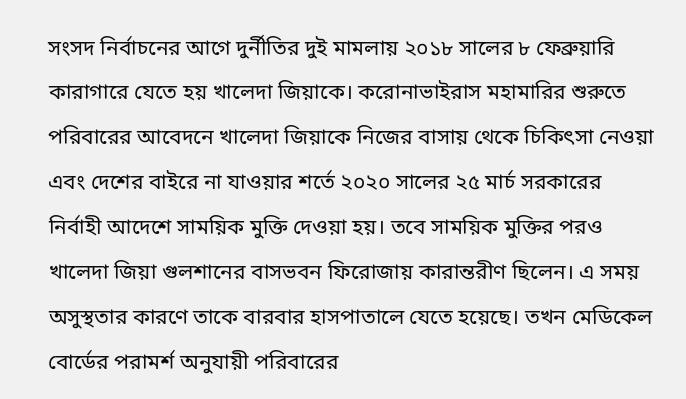সংসদ নির্বাচনের আগে দুর্নীতির দুই মামলায় ২০১৮ সালের ৮ ফেব্রুয়ারি কারাগারে যেতে হয় খালেদা জিয়াকে। করোনাভাইরাস মহামারির শুরুতে পরিবারের আবেদনে খালেদা জিয়াকে নিজের বাসায় থেকে চিকিৎসা নেওয়া এবং দেশের বাইরে না যাওয়ার শর্তে ২০২০ সালের ২৫ মার্চ সরকারের নির্বাহী আদেশে সাময়িক মুক্তি দেওয়া হয়। তবে সাময়িক মুক্তির পরও খালেদা জিয়া গুলশানের বাসভবন ফিরোজায় কারান্তরীণ ছিলেন। এ সময় অসুস্থতার কারণে তাকে বারবার হাসপাতালে যেতে হয়েছে। তখন মেডিকেল বোর্ডের পরামর্শ অনুযায়ী পরিবারের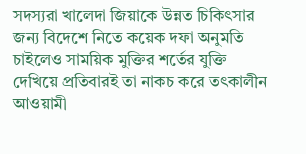সদস্যরা খালেদা জিয়াকে উন্নত চিকিৎসার জন্য বিদেশে নিতে কয়েক দফা অনুমতি চাইলেও সাময়িক মুক্তির শর্তের যুক্তি দেখিয়ে প্রতিবারই তা নাকচ করে তৎকালীন আওয়ামী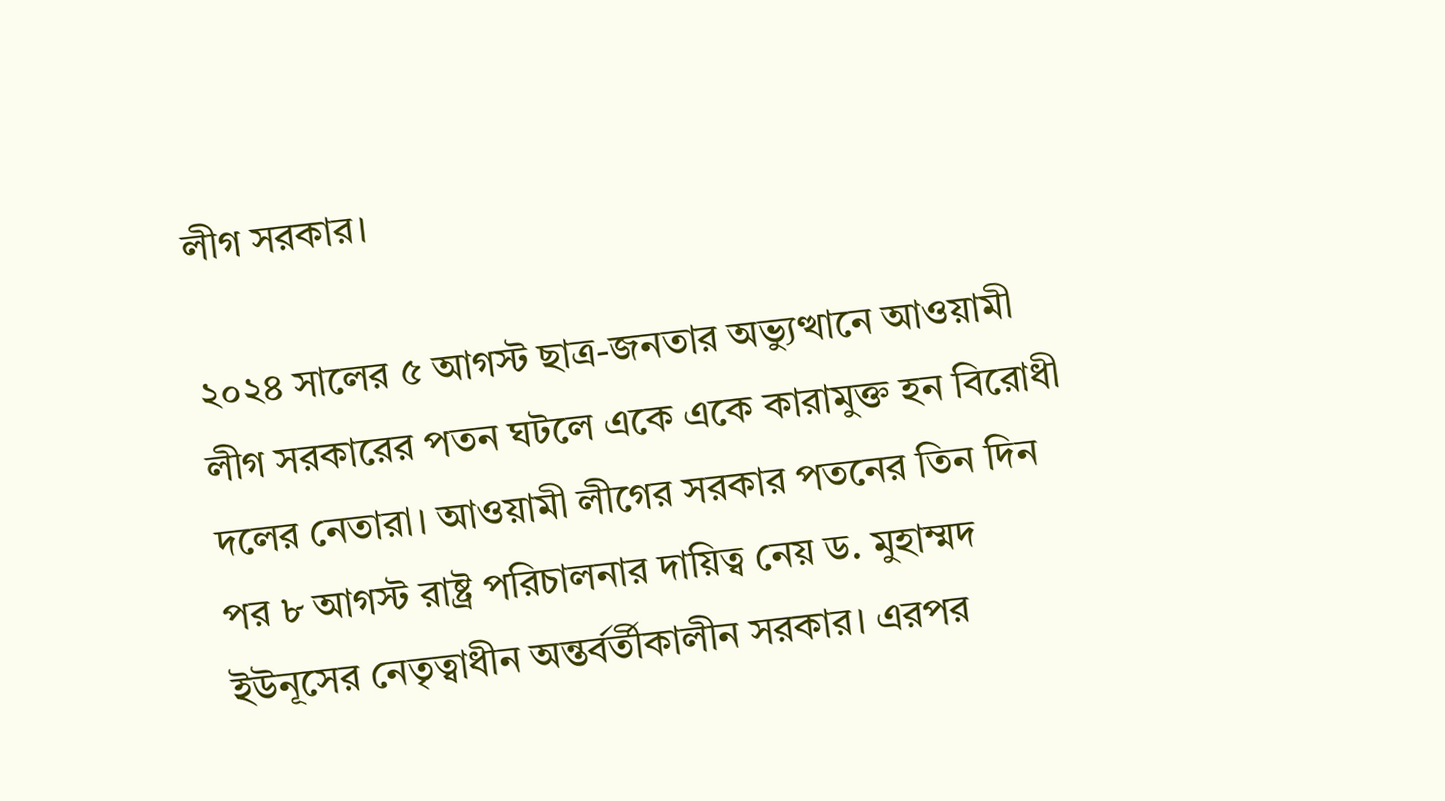লীগ সরকার।

২০২৪ সালের ৫ আগস্ট ছাত্র-জনতার অভ্যুত্থানে আওয়ামী লীগ সরকারের পতন ঘটলে একে একে কারামুক্ত হন বিরোধী দলের নেতারা। আওয়ামী লীগের সরকার পতনের তিন দিন পর ৮ আগস্ট রাষ্ট্র পরিচালনার দায়িত্ব নেয় ড. মুহাম্মদ ইউনূসের নেতৃত্বাধীন অন্তর্বর্তীকালীন সরকার। এরপর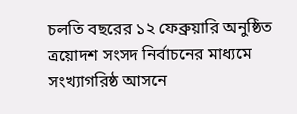চলতি বছরের ১২ ফেব্রুয়ারি অনুষ্ঠিত ত্রয়োদশ সংসদ নির্বাচনের মাধ্যমে সংখ্যাগরিষ্ঠ আসনে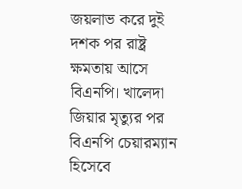জয়লাভ করে দুই দশক পর রাষ্ট্র ক্ষমতায় আসে বিএনপি। খালেদা জিয়ার মৃত্যুর পর বিএনপি চেয়ারম্যান হিসেবে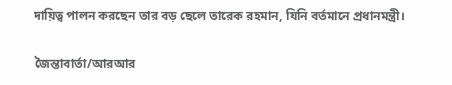দায়িত্ব পালন করছেন তার বড় ছেলে তারেক রহমান, যিনি বর্তমানে প্রধানমন্ত্রী।

জৈন্তাবার্তা/আরআর